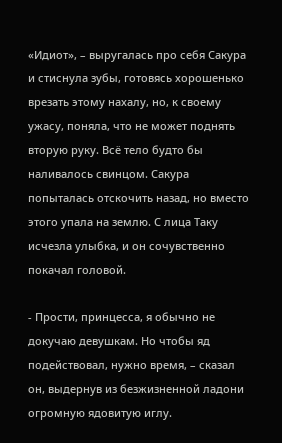«Идиот», – выругалась про себя Сакура и стиснула зубы, готовясь хорошенько врезать этому нахалу, но, к своему ужасу, поняла, что не может поднять вторую руку. Всё тело будто бы наливалось свинцом. Сакура попыталась отскочить назад, но вместо этого упала на землю. С лица Таку исчезла улыбка, и он сочувственно покачал головой.

- Прости, принцесса, я обычно не докучаю девушкам. Но чтобы яд подействовал, нужно время, – сказал он, выдернув из безжизненной ладони огромную ядовитую иглу.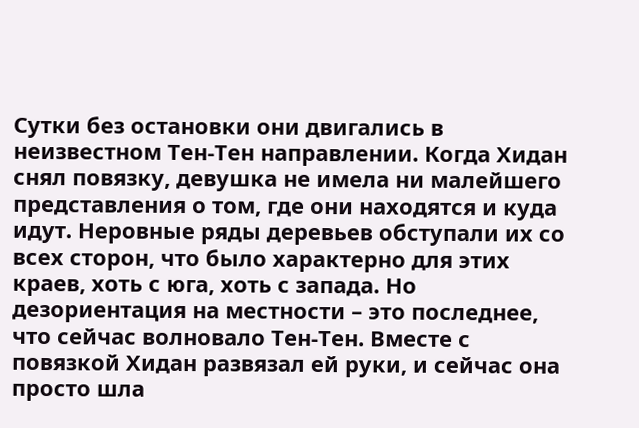Сутки без остановки они двигались в неизвестном Тен-Тен направлении. Когда Хидан снял повязку, девушка не имела ни малейшего представления о том, где они находятся и куда идут. Неровные ряды деревьев обступали их со всех сторон, что было характерно для этих краев, хоть с юга, хоть с запада. Но дезориентация на местности – это последнее, что сейчас волновало Тен-Тен. Вместе с повязкой Хидан развязал ей руки, и сейчас она просто шла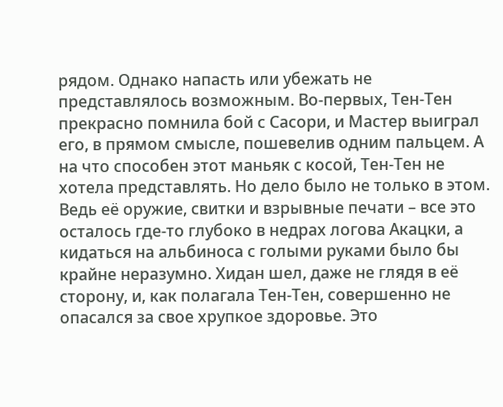рядом. Однако напасть или убежать не представлялось возможным. Во-первых, Тен-Тен прекрасно помнила бой с Сасори, и Мастер выиграл его, в прямом смысле, пошевелив одним пальцем. А на что способен этот маньяк с косой, Тен-Тен не хотела представлять. Но дело было не только в этом. Ведь её оружие, свитки и взрывные печати – все это осталось где-то глубоко в недрах логова Акацки, а кидаться на альбиноса с голыми руками было бы крайне неразумно. Хидан шел, даже не глядя в её сторону, и, как полагала Тен-Тен, совершенно не опасался за свое хрупкое здоровье. Это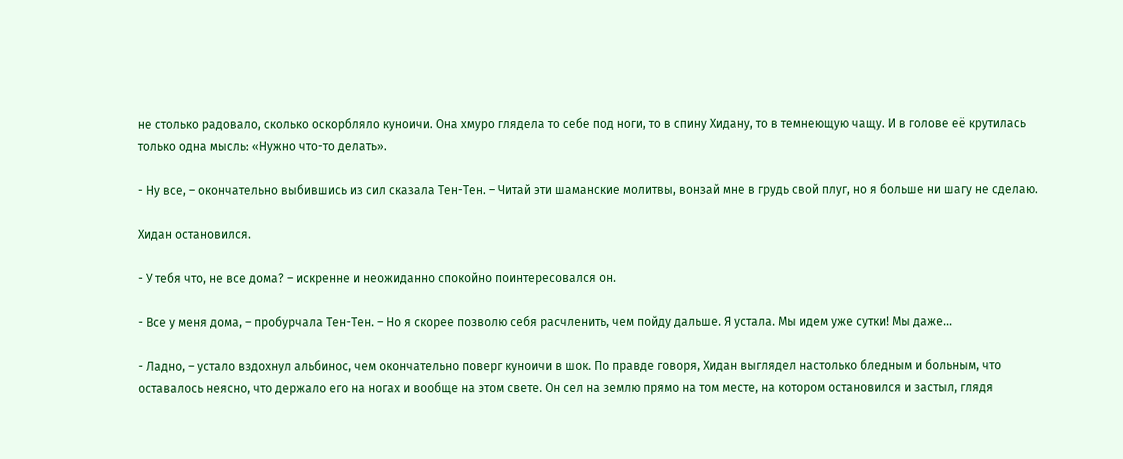не столько радовало, сколько оскорбляло куноичи. Она хмуро глядела то себе под ноги, то в спину Хидану, то в темнеющую чащу. И в голове её крутилась только одна мысль: «Нужно что-то делать».

- Ну все, – окончательно выбившись из сил сказала Тен-Тен. – Читай эти шаманские молитвы, вонзай мне в грудь свой плуг, но я больше ни шагу не сделаю.

Хидан остановился.

- У тебя что, не все дома? – искренне и неожиданно спокойно поинтересовался он.

- Все у меня дома, – пробурчала Тен-Тен. – Но я скорее позволю себя расчленить, чем пойду дальше. Я устала. Мы идем уже сутки! Мы даже…

- Ладно, – устало вздохнул альбинос, чем окончательно поверг куноичи в шок. По правде говоря, Хидан выглядел настолько бледным и больным, что оставалось неясно, что держало его на ногах и вообще на этом свете. Он сел на землю прямо на том месте, на котором остановился и застыл, глядя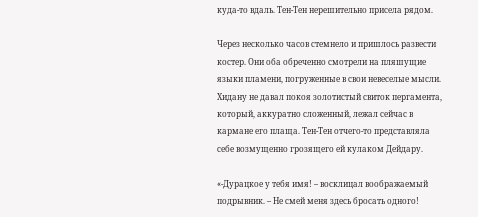куда-то вдаль. Тен-Тен нерешительно присела рядом.

Через несколько часов стемнело и пришлось развести костер. Они оба обреченно смотрели на пляшущие языки пламени, погруженные в свои невеселые мысли. Хидану не давал покоя золотистый свиток пергамента, который, аккуратно сложенный, лежал сейчас в кармане его плаща. Тен-Тен отчего-то представляла себе возмущенно грозящего ей кулаком Дейдару.

«-Дурацкое у тебя имя! – восклицал воображаемый подрывник. – Не смей меня здесь бросать одного!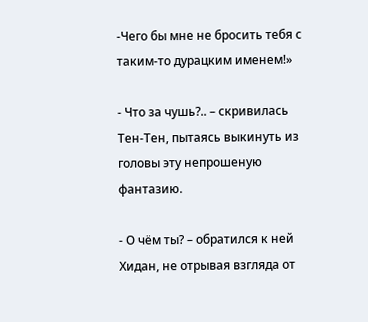-Чего бы мне не бросить тебя с таким-то дурацким именем!»

- Что за чушь?.. – скривилась Тен-Тен, пытаясь выкинуть из головы эту непрошеную фантазию.

- О чём ты? – обратился к ней Хидан, не отрывая взгляда от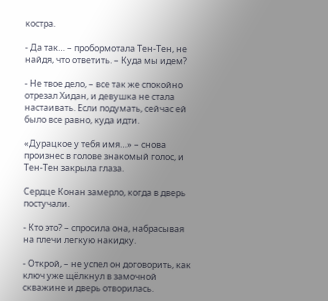костра.

- Да так… – пробормотала Тен-Тен, не найдя, что ответить. – Куда мы идем?

- Не твое дело, – все так же спокойно отрезал Хидан, и девушка не стала настаивать. Если подумать, сейчас ей было все равно, куда идти.

«Дурацкое у тебя имя…» – снова произнес в голове знакомый голос, и Тен-Тен закрыла глаза.

Сердце Конан замерло, когда в дверь постучали.

- Кто это? – спросила она, набрасывая на плечи легкую накидку.

- Открой, – не успел он договорить, как ключ уже щёлкнул в замочной скважине и дверь отворилась.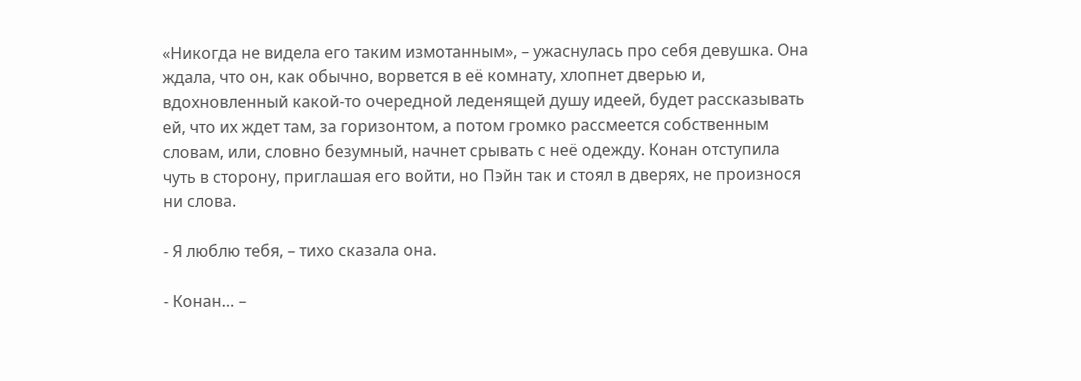«Никогда не видела его таким измотанным», – ужаснулась про себя девушка. Она ждала, что он, как обычно, ворвется в её комнату, хлопнет дверью и, вдохновленный какой-то очередной леденящей душу идеей, будет рассказывать ей, что их ждет там, за горизонтом, а потом громко рассмеется собственным словам, или, словно безумный, начнет срывать с неё одежду. Конан отступила чуть в сторону, приглашая его войти, но Пэйн так и стоял в дверях, не произнося ни слова.

- Я люблю тебя, – тихо сказала она.

- Конан… –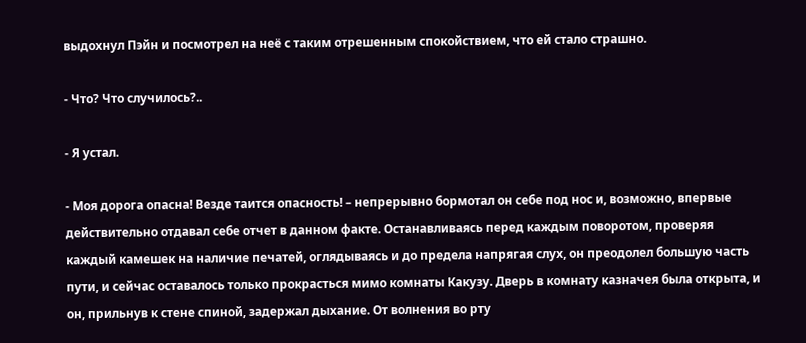выдохнул Пэйн и посмотрел на неё с таким отрешенным спокойствием, что ей стало страшно.

- Что? Что случилось?..

- Я устал.

- Моя дорога опасна! Везде таится опасность! – непрерывно бормотал он себе под нос и, возможно, впервые действительно отдавал себе отчет в данном факте. Останавливаясь перед каждым поворотом, проверяя каждый камешек на наличие печатей, оглядываясь и до предела напрягая слух, он преодолел большую часть пути, и сейчас оставалось только прокрасться мимо комнаты Какузу. Дверь в комнату казначея была открыта, и он, прильнув к стене спиной, задержал дыхание. От волнения во рту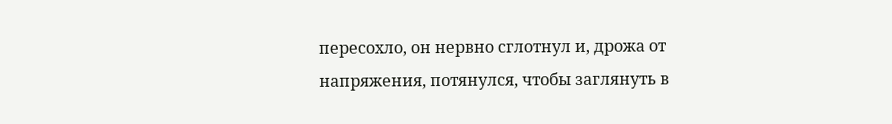пересохло, он нервно сглотнул и, дрожа от напряжения, потянулся, чтобы заглянуть в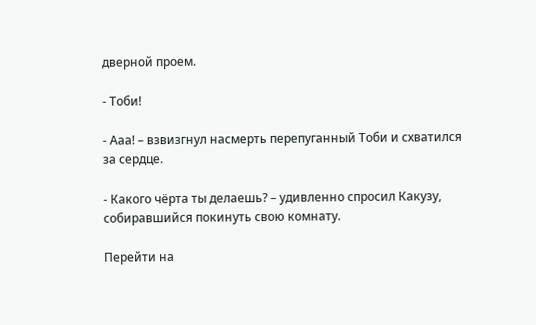дверной проем.

- Тоби!

- Ааа! – взвизгнул насмерть перепуганный Тоби и схватился за сердце.

- Какого чёрта ты делаешь? – удивленно спросил Какузу, собиравшийся покинуть свою комнату.

Перейти на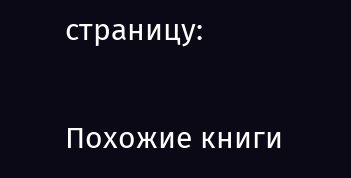страницу:

Похожие книги